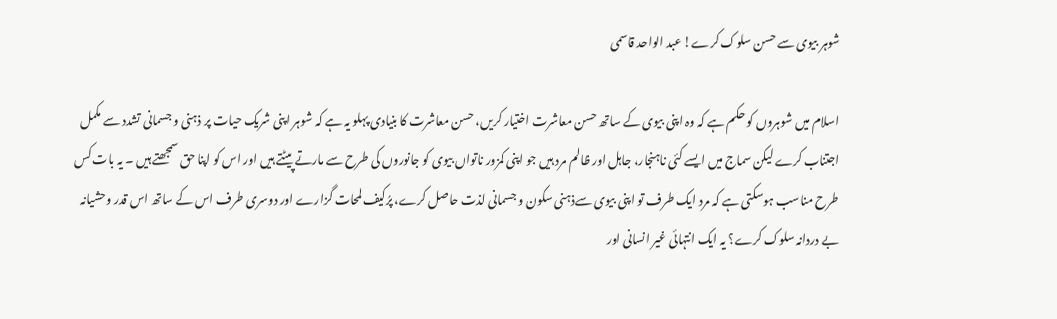شوہر بیوی سے حسن سلوک کرے! عبد الواحد قاسمی

اسلام میں شوہروں کو حکم ہے کہ وہ اپنی بیوی کے ساتھ حسن معاشرت اختیار کریں، حسن معاشرت کا بنیادی پہلو یہ ہے کہ شوہر اپنی شریک حیات پر ذہنی و جسمانی تشدد سے مکمل اجتناب کرے لیکن سماج میں ایسے کئی ناہنجار، جاہل اور ظالم مرد ہیں جو اپنی کمزور ناتواں بیوی کو جانوروں کی طرح سے مارتے پیٹتے ہیں اور اس کو اپنا حق سمجھتے ہیں ۔ یہ بات کس طرح مناسب ہوسکتی ہے کہ مرد ایک طرف تو اپنی بیوی سےذہنی سکون و جسمانی لذت حاصل کرے، پرُکیف لمحات گزارے اور دوسری طرف اس کے ساتھ اس قدر وحشیانہ بے دردانہ سلوک کرے؟ یہ ایک انتہائی غیر انسانی اور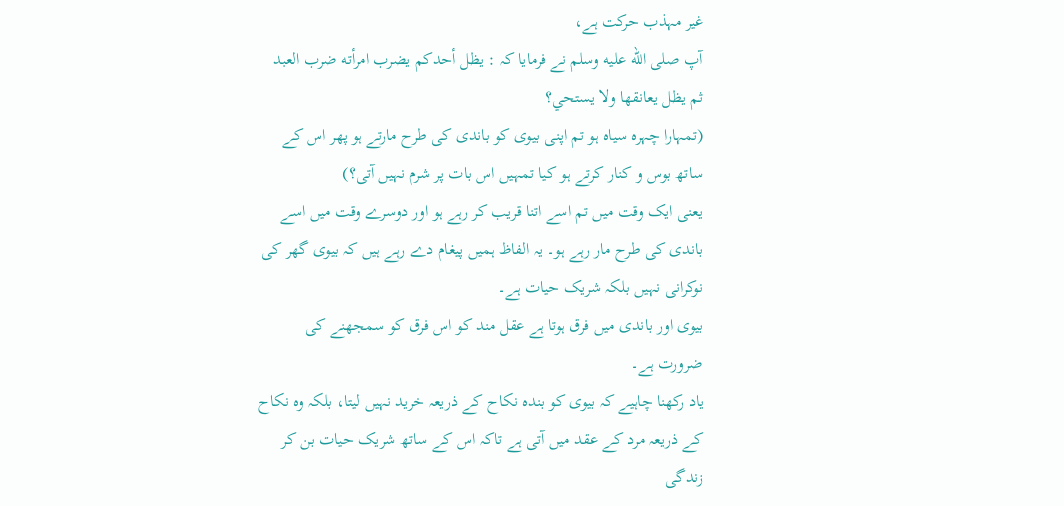غیر مہذب حرکت ہے،
آپ صلى الله عليه وسلم نے فرمایا کہ : يظل أحدكم يضرب امرأته ضرب العبد ثم يظل يعانقها ولا يستحي؟
(تمہارا چہرہ سیاہ ہو تم اپنی بیوی کو باندی کی طرح مارتے ہو پھر اس کے ساتھ بوس و کنار کرتے ہو کیا تمہیں اس بات پر شرم نہیں آتی؟)
یعنی ایک وقت میں تم اسے اتنا قریب کر رہے ہو اور دوسرے وقت میں اسے باندی کی طرح مار رہے ہو۔ یہ الفاظ ہمیں پیغام دے رہے ہیں کہ بیوی گھر کی نوکرانی نہیں بلکہ شریک حیات ہے۔
بیوی اور باندی میں فرق ہوتا ہے عقل مند کو اس فرق کو سمجھنے کی ضرورت ہے۔
یاد رکھنا چاہیے کہ بیوی کو بندہ نکاح کے ذریعہ خرید نہیں لیتا، بلکہ وہ نکاح کے ذریعہ مرد کے عقد میں آتی ہے تاکہ اس کے ساتھ شریک حیات بن کر زندگی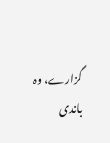گزارے، وہ باندی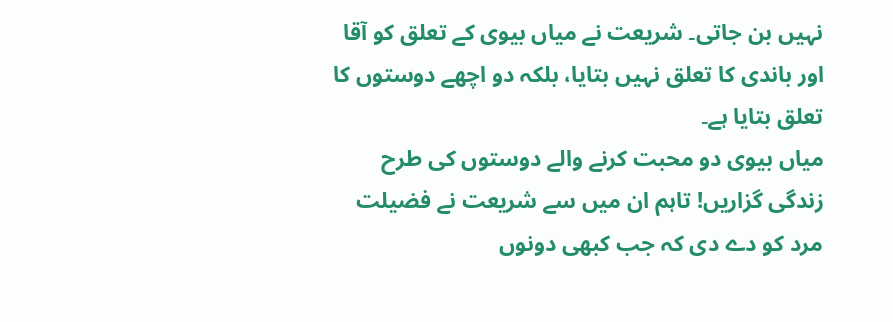نہیں بن جاتی۔ شریعت نے میاں بیوی کے تعلق کو آقا اور باندی کا تعلق نہیں بتایا، بلکہ دو اچھے دوستوں کا تعلق بتایا ہے۔
میاں بیوی دو محبت کرنے والے دوستوں کی طرح زندگی گزاریں! تاہم ان میں سے شریعت نے فضیلت مرد کو دے دی کہ جب کبھی دونوں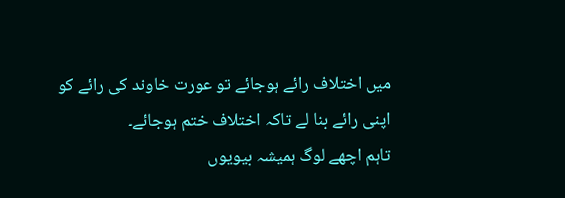میں اختلاف رائے ہوجائے تو عورت خاوند کی رائے کو اپنی رائے بنا لے تاکہ اختلاف ختم ہوجائے۔
تاہم اچھے لوگ ہمیشہ بیویوں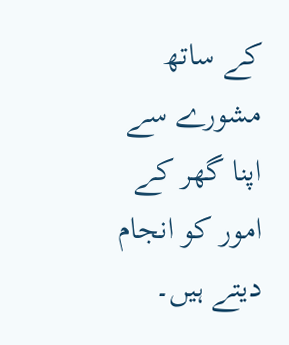کے ساتھ مشورے سے اپنا گھر کے امور کو انجام دیتے ہیں۔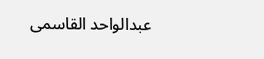عبدالواحد القاسمی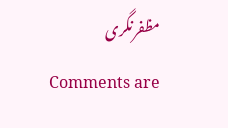مظفرنگری
Comments are